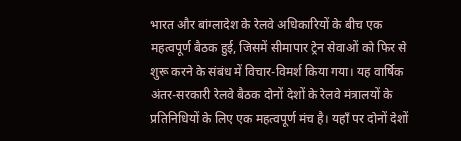भारत और बांग्लादेश के रेलवे अधिकारियों के बीच एक महत्वपूर्ण बैठक हुई, जिसमें सीमापार ट्रेन सेवाओं को फिर से शुरू करने के संबंध में विचार-विमर्श किया गया। यह वार्षिक अंतर-सरकारी रेलवे बैठक दोनों देशों के रेलवे मंत्रालयों के प्रतिनिधियों के लिए एक महत्वपूर्ण मंच है। यहाँ पर दोनों देशों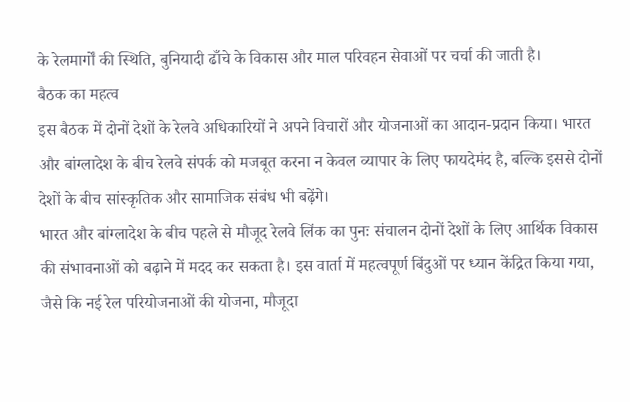के रेलमार्गों की स्थिति, बुनियादी ढाँचे के विकास और माल परिवहन सेवाओं पर चर्चा की जाती है।
बैठक का महत्व
इस बैठक में दोनों देशों के रेलवे अधिकारियों ने अपने विचारों और योजनाओं का आदान-प्रदान किया। भारत और बांग्लादेश के बीच रेलवे संपर्क को मजबूत करना न केवल व्यापार के लिए फायदेमंद है, बल्कि इससे दोनों देशों के बीच सांस्कृतिक और सामाजिक संबंध भी बढ़ेंगे।
भारत और बांग्लादेश के बीच पहले से मौजूद रेलवे लिंक का पुनः संचालन दोनों देशों के लिए आर्थिक विकास की संभावनाओं को बढ़ाने में मदद कर सकता है। इस वार्ता में महत्वपूर्ण बिंदुओं पर ध्यान केंद्रित किया गया, जैसे कि नई रेल परियोजनाओं की योजना, मौजूदा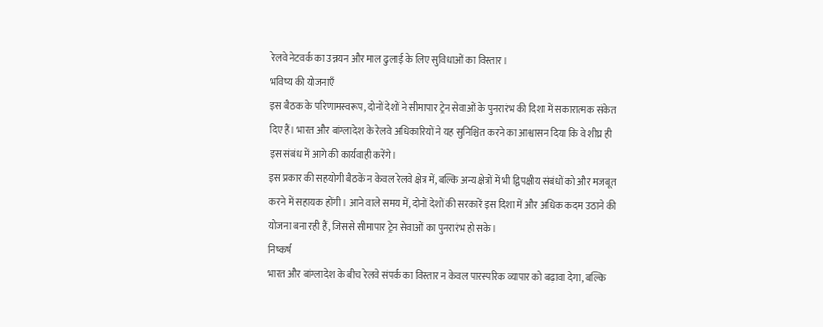रेलवे नेटवर्क का उन्नयन और माल ढुलाई के लिए सुविधाओं का विस्तार।
भविष्य की योजनाएँ
इस बैठक के परिणामस्वरूप, दोनों देशों ने सीमापार ट्रेन सेवाओं के पुनरारंभ की दिशा में सकारात्मक संकेत दिए हैं। भारत और बांग्लादेश के रेलवे अधिकारियों ने यह सुनिश्चित करने का आश्वासन दिया कि वे शीघ्र ही इस संबंध में आगे की कार्यवाही करेंगे।
इस प्रकार की सहयोगी बैठकें न केवल रेलवे क्षेत्र में, बल्कि अन्य क्षेत्रों में भी द्विपक्षीय संबंधों को और मजबूत करने में सहायक होंगी। आने वाले समय में, दोनों देशों की सरकारें इस दिशा में और अधिक कदम उठाने की योजना बना रही हैं, जिससे सीमापार ट्रेन सेवाओं का पुनरारंभ हो सके।
निष्कर्ष
भारत और बांग्लादेश के बीच रेलवे संपर्क का विस्तार न केवल पारस्परिक व्यापार को बढ़ावा देगा, बल्कि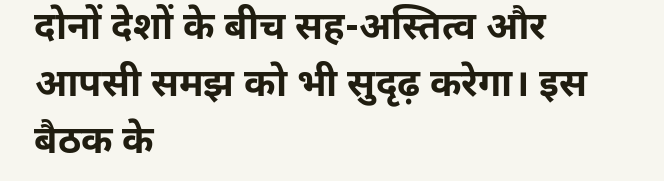दोनों देशों के बीच सह-अस्तित्व और आपसी समझ को भी सुदृढ़ करेगा। इस बैठक के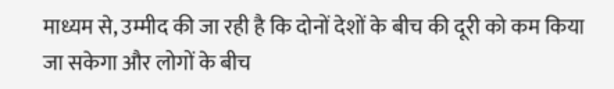माध्यम से, उम्मीद की जा रही है कि दोनों देशों के बीच की दूरी को कम किया जा सकेगा और लोगों के बीच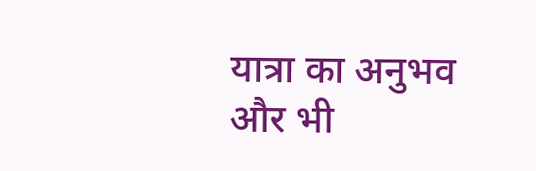यात्रा का अनुभव और भी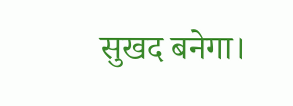सुखद बनेगा।